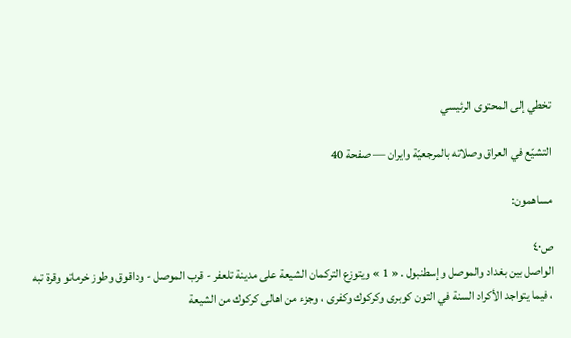تخطي إلى المحتوى الرئيسي

التشيّع في العراق وصلاته بالمرجعيّة وايران — صفحة 40

مساهمون:

ص٤٠
الواصل بين بغداد والموصل وإسطنبول . « 1 » ويتوزع التركمان الشيعة على مدينة تلعفر - قرب الموصل - وداقوق وطوز خرماتو وقرة تبه ، فيما يتواجد الأكراد السنة في التون كوبرى وكركوك وكفرى ، وجزء من اهالى كركوك من الشيعة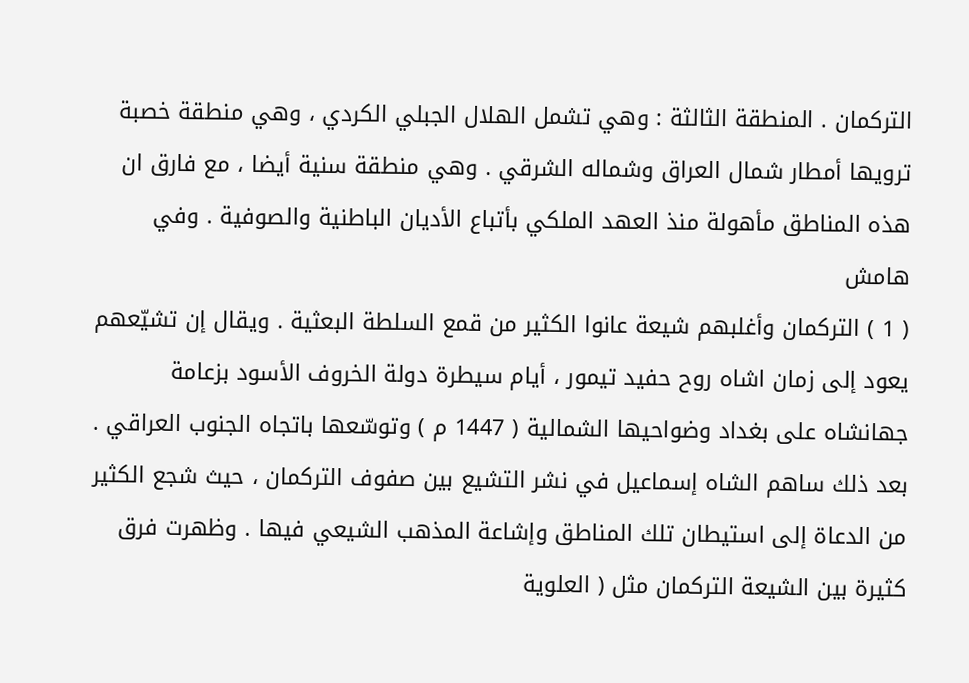التركمان . المنطقة الثالثة : وهي تشمل الهلال الجبلي الكردي ، وهي منطقة خصبة ترويها أمطار شمال العراق وشماله الشرقي . وهي منطقة سنية أيضا ، مع فارق ان هذه المناطق مأهولة منذ العهد الملكي بأتباع الأديان الباطنية والصوفية . وفي
هامش
( 1 ) التركمان وأغلبهم شيعة عانوا الكثير من قمع السلطة البعثية . ويقال إن تشيّعهم يعود إلى زمان اشاه روح حفيد تيمور ، أيام سيطرة دولة الخروف الأسود بزعامة جهانشاه على بغداد وضواحيها الشمالية ( 1447 م ) وتوسّعها باتجاه الجنوب العراقي . بعد ذلك ساهم الشاه إسماعيل في نشر التشيع بين صفوف التركمان ، حيث شجع الكثير من الدعاة إلى استيطان تلك المناطق وإشاعة المذهب الشيعي فيها . وظهرت فرق كثيرة بين الشيعة التركمان مثل ( العلوية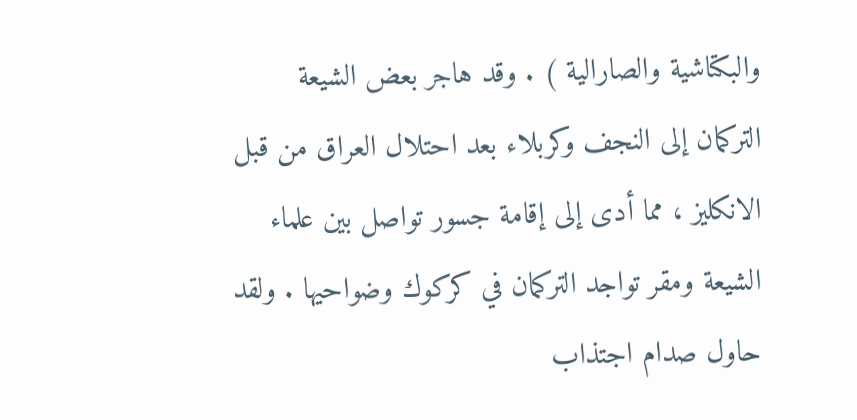والبكتاشية والصارالية ) . وقد هاجر بعض الشيعة التركمان إلى النجف وكربلاء بعد احتلال العراق من قبل الانكليز ، مما أدى إلى إقامة جسور تواصل بين علماء الشيعة ومقر تواجد التركمان في كركوك وضواحيها . ولقد حاول صدام اجتذاب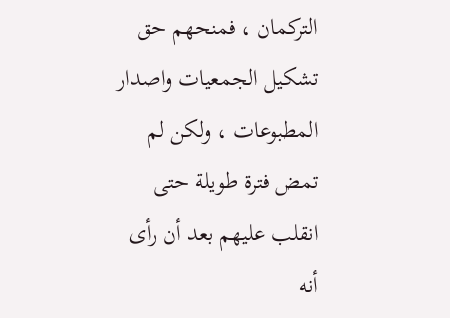التركمان ، فمنحهم حق تشكيل الجمعيات واصدار المطبوعات ، ولكن لم تمض فترة طويلة حتى انقلب عليهم بعد أن رأى أنه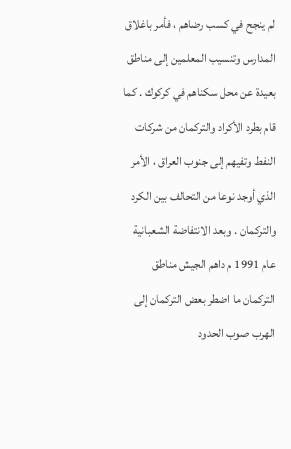لم ينجح في كسب رضاهم ، فأمر باغلاق المدارس وتنسيب المعلمين إلى مناطق بعيدة عن محل سكناهم في كركوك . كما قام بطرد الأكراد والتركمان من شركات النفط وتفيهم إلى جنوب العراق ، الأمر الذي أوجد نوعا من التحالف بين الكرد والتركمان . وبعد الانتفاضة الشعبانية عام 1991 م داهم الجيش مناطق التركمان ما اضطر بعض التركمان إلى الهرب صوب الحدود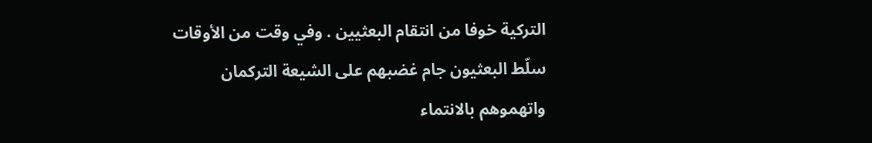التركية خوفا من انتقام البعثيين . وفي وقت من الأوقات سلّط البعثيون جام غضبهم على الشيعة التركمان واتهموهم بالانتماء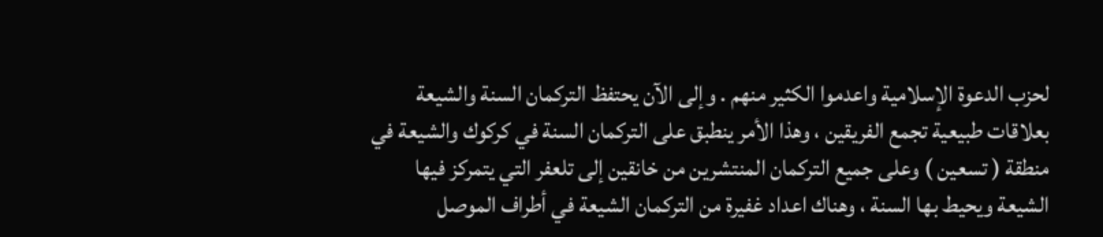لحزب الدعوة الإسلامية واعدموا الكثير منهم . وإلى الآن يحتفظ التركمان السنة والشيعة بعلاقات طبيعية تجمع الفريقين ، وهذا الأمر ينطبق على التركمان السنة في كركوك والشيعة في منطقة ( تسعين ) وعلى جميع التركمان المنتشرين من خانقين إلى تلعفر التي يتمركز فيها الشيعة ويحيط بها السنة ، وهناك اعداد غفيرة من التركمان الشيعة في أطراف الموصل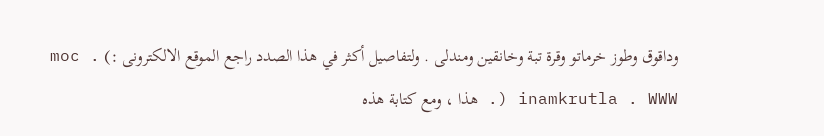وداقوق وطوز خرماتو وقرة تبة وخانقين ومندلى . ولتفاصيل أكثر في هذا الصدد راجع الموقع الالكترونى :) moc . inamkrutla . WWW (. هذا ، ومع كتابة هذه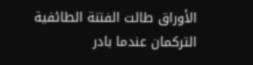الأوراق طالت الفتنة الطائفية التركمان عندما بادر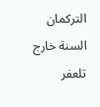التركمان السنة خارج تلعفر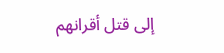إلى قتل أقرانهم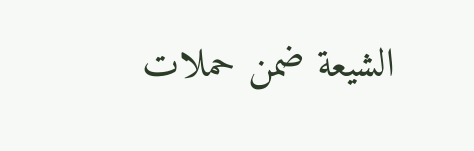الشيعة ضمن حملات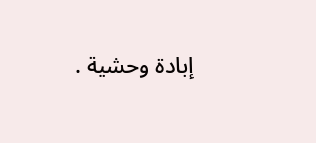إبادة وحشية .